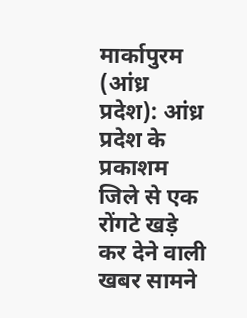मार्कापुरम (आंध्र प्रदेश): आंध्र प्रदेश के प्रकाशम जिले से एक रोंगटे खड़े कर देने वाली खबर सामने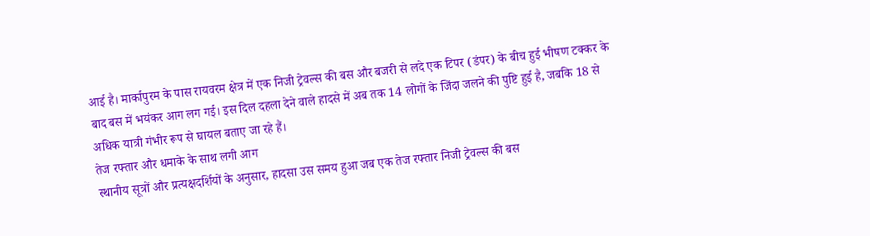आई है। मार्कापुरम के पास रायवरम क्षेत्र में एक निजी ट्रेवल्स की बस और बजरी से लदे एक टिपर (डंपर) के बीच हुई भीषण टक्कर के बाद बस में भयंकर आग लग गई। इस दिल दहला देने वाले हादसे में अब तक 14 लोगों के जिंदा जलने की पुष्टि हुई है, जबकि 18 से अधिक यात्री गंभीर रूप से घायल बताए जा रहे हैं।
तेज रफ्तार और धमाके के साथ लगी आग
स्थानीय सूत्रों और प्रत्यक्षदर्शियों के अनुसार, हादसा उस समय हुआ जब एक तेज रफ्तार निजी ट्रेवल्स की बस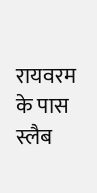रायवरम के पास स्लैब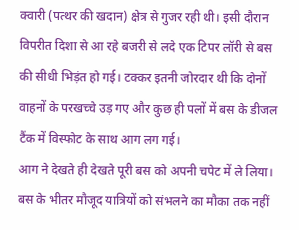क्वारी (पत्थर की खदान) क्षेत्र से गुजर रही थी। इसी दौरान विपरीत दिशा से आ रहे बजरी से लदे एक टिपर लॉरी से बस की सीधी भिड़ंत हो गई। टक्कर इतनी जोरदार थी कि दोनों वाहनों के परखच्चे उड़ गए और कुछ ही पलों में बस के डीजल टैंक में विस्फोट के साथ आग लग गई।
आग ने देखते ही देखते पूरी बस को अपनी चपेट में ले लिया। बस के भीतर मौजूद यात्रियों को संभलने का मौका तक नहीं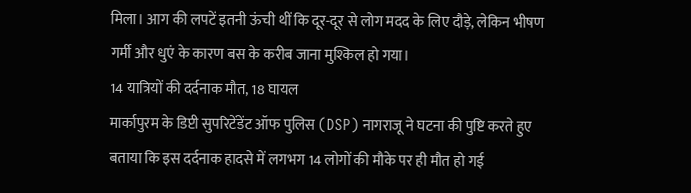मिला। आग की लपटें इतनी ऊंची थीं कि दूर-दूर से लोग मदद के लिए दौड़े, लेकिन भीषण गर्मी और धुएं के कारण बस के करीब जाना मुश्किल हो गया।
14 यात्रियों की दर्दनाक मौत, 18 घायल
मार्कापुरम के डिप्टी सुपरिटेंडेंट ऑफ पुलिस (DSP) नागराजू ने घटना की पुष्टि करते हुए बताया कि इस दर्दनाक हादसे में लगभग 14 लोगों की मौके पर ही मौत हो गई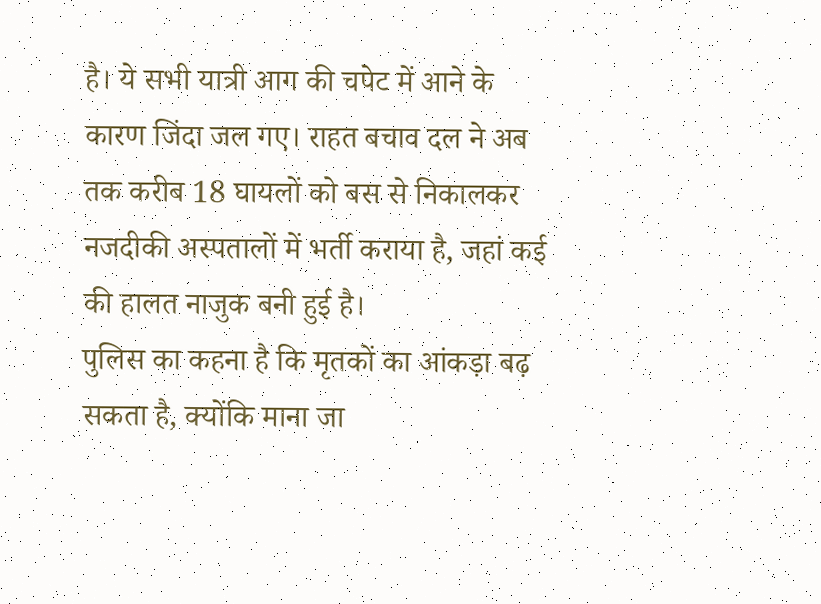है। ये सभी यात्री आग की चपेट में आने के कारण जिंदा जल गए। राहत बचाव दल ने अब तक करीब 18 घायलों को बस से निकालकर नजदीकी अस्पतालों में भर्ती कराया है, जहां कई की हालत नाजुक बनी हुई है।
पुलिस का कहना है कि मृतकों का आंकड़ा बढ़ सकता है, क्योंकि माना जा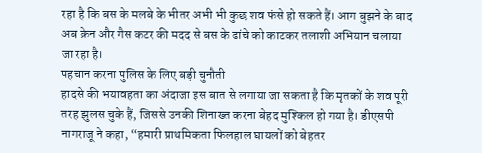रहा है कि बस के मलबे के भीतर अभी भी कुछ शव फंसे हो सकते हैं। आग बुझने के बाद अब क्रेन और गैस कटर की मदद से बस के ढांचे को काटकर तलाशी अभियान चलाया जा रहा है।
पहचान करना पुलिस के लिए बड़ी चुनौती
हादसे की भयावहता का अंदाजा इस बात से लगाया जा सकता है कि मृतकों के शव पूरी तरह झुलस चुके हैं, जिससे उनकी शिनाख्त करना बेहद मुश्किल हो गया है। डीएसपी नागराजू ने कहा, “हमारी प्राथमिकता फिलहाल घायलों को बेहतर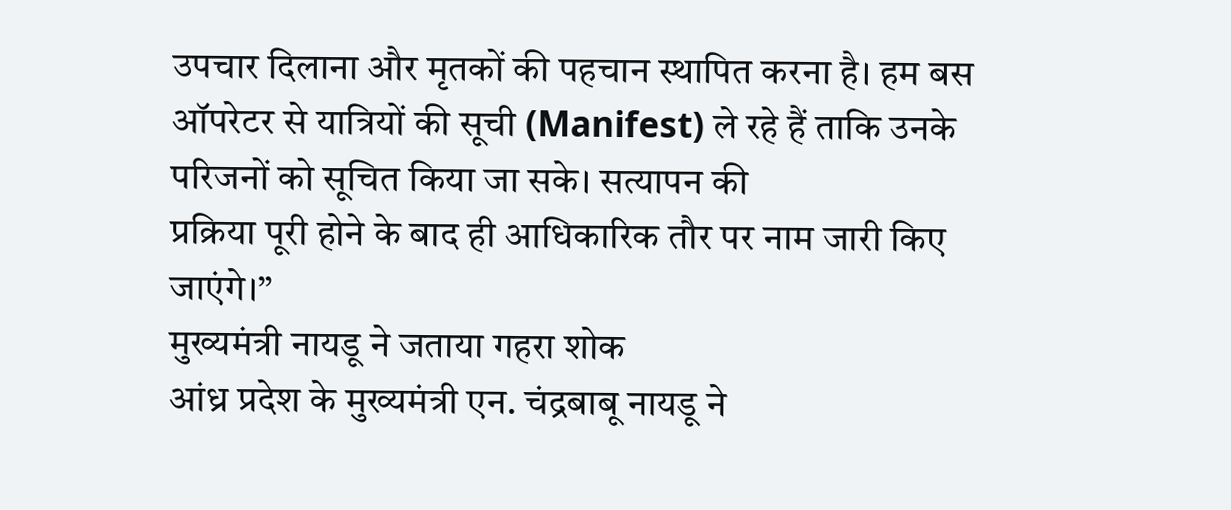उपचार दिलाना और मृतकों की पहचान स्थापित करना है। हम बस ऑपरेटर से यात्रियों की सूची (Manifest) ले रहे हैं ताकि उनके परिजनों को सूचित किया जा सके। सत्यापन की
प्रक्रिया पूरी होने के बाद ही आधिकारिक तौर पर नाम जारी किए जाएंगे।”
मुख्यमंत्री नायडू ने जताया गहरा शोक
आंध्र प्रदेश के मुख्यमंत्री एन. चंद्रबाबू नायडू ने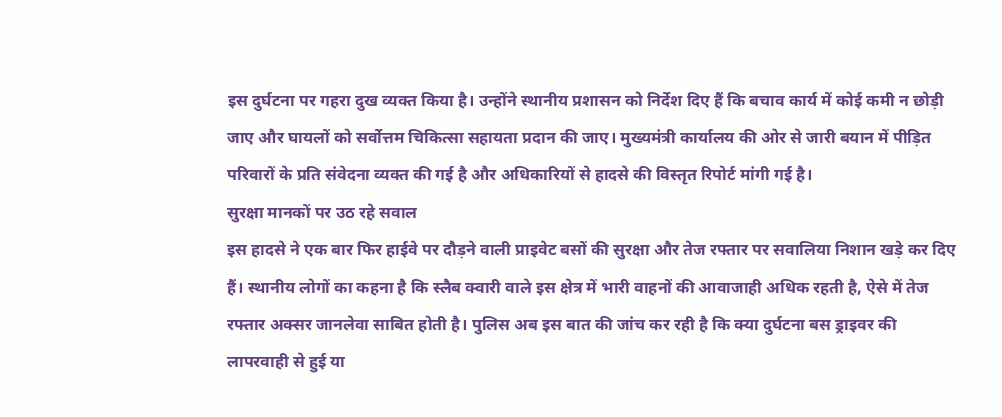इस दुर्घटना पर गहरा दुख व्यक्त किया है। उन्होंने स्थानीय प्रशासन को निर्देश दिए हैं कि बचाव कार्य में कोई कमी न छोड़ी जाए और घायलों को सर्वोत्तम चिकित्सा सहायता प्रदान की जाए। मुख्यमंत्री कार्यालय की ओर से जारी बयान में पीड़ित परिवारों के प्रति संवेदना व्यक्त की गई है और अधिकारियों से हादसे की विस्तृत रिपोर्ट मांगी गई है।
सुरक्षा मानकों पर उठ रहे सवाल
इस हादसे ने एक बार फिर हाईवे पर दौड़ने वाली प्राइवेट बसों की सुरक्षा और तेज रफ्तार पर सवालिया निशान खड़े कर दिए हैं। स्थानीय लोगों का कहना है कि स्लैब क्वारी वाले इस क्षेत्र में भारी वाहनों की आवाजाही अधिक रहती है, ऐसे में तेज रफ्तार अक्सर जानलेवा साबित होती है। पुलिस अब इस बात की जांच कर रही है कि क्या दुर्घटना बस ड्राइवर की लापरवाही से हुई या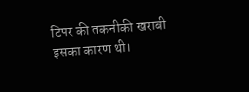टिपर की तकनीकी खराबी इसका कारण थी।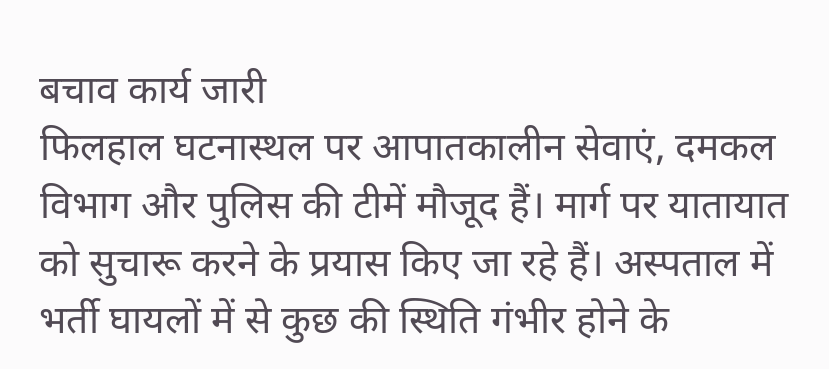बचाव कार्य जारी
फिलहाल घटनास्थल पर आपातकालीन सेवाएं, दमकल विभाग और पुलिस की टीमें मौजूद हैं। मार्ग पर यातायात को सुचारू करने के प्रयास किए जा रहे हैं। अस्पताल में भर्ती घायलों में से कुछ की स्थिति गंभीर होने के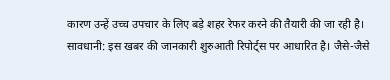कारण उन्हें उच्च उपचार के लिए बड़े शहर रेफर करने की तैयारी की जा रही है।
सावधानी: इस खबर की जानकारी शुरुआती रिपोर्ट्स पर आधारित है। जैसे-जैसे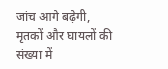जांच आगे बढ़ेगी, मृतकों और घायलों की संख्या में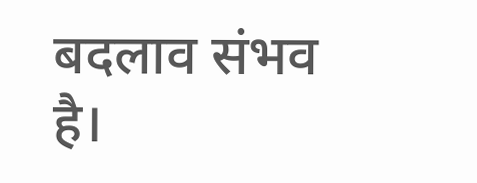बदलाव संभव है।